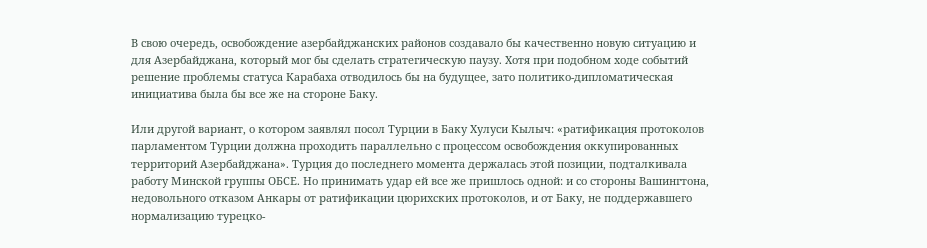В свою очередь, освобождение азербайджанских районов создавало бы качественно новую ситуацию и для Азербайджана, который мог бы сделать стратегическую паузу. Хотя при подобном ходе событий решение проблемы статуса Карабаха отводилось бы на будущее, зато политико-дипломатическая инициатива была бы все же на стороне Баку.

Или другой вариант, о котором заявлял посол Турции в Баку Хулуси Кылыч: «ратификация протоколов парламентом Турции должна проходить параллельно с процессом освобождения оккупированных территорий Азербайджана». Турция до последнего момента держалась этой позиции, подталкивала работу Минской группы ОБСЕ. Но принимать удар ей все же пришлось одной: и со стороны Вашингтона, недовольного отказом Анкары от ратификации цюрихских протоколов, и от Баку, не поддержавшего нормализацию турецко-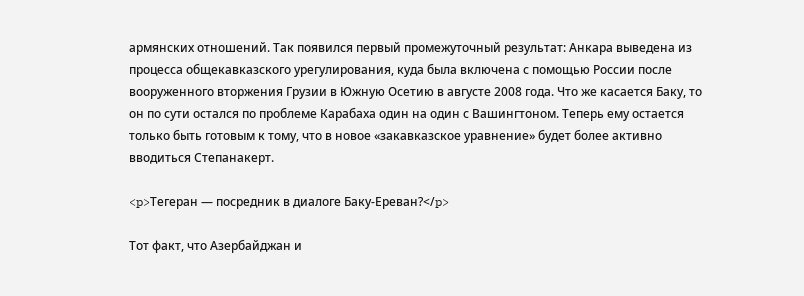армянских отношений. Так появился первый промежуточный результат: Анкара выведена из процесса общекавказского урегулирования, куда была включена с помощью России после вооруженного вторжения Грузии в Южную Осетию в августе 2008 года. Что же касается Баку, то он по сути остался по проблеме Карабаха один на один с Вашингтоном. Теперь ему остается только быть готовым к тому, что в новое «закавказское уравнение» будет более активно вводиться Степанакерт.

<p>Тегеран — посредник в диалоге Баку-Ереван?</p>

Тот факт, что Азербайджан и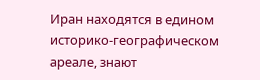Иран находятся в едином историко-географическом ареале, знают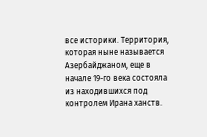все историки. Территория, которая ныне называется Азербайджаном, еще в начале 19-го века состояла из находившихся под контролем Ирана ханств.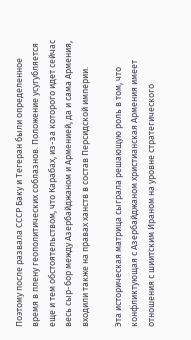Поэтому после развала СССР Баку и Тегеран были определенное время в плену геополитических соблазнов. Положение усугубляется еще и тем обстоятельством, что Карабах, из-за которого идет сейчас весь сыр-бор между Азербайджаном и Арменией, да и сама Армения, входили также на правах ханств в состав Персидской империи.

Эта историческая матрица сыграла решающую роль в том, что конфликтующая с Азербайджаном христианская Армения имеет отношения с шиитским Ираном на уровне стратегического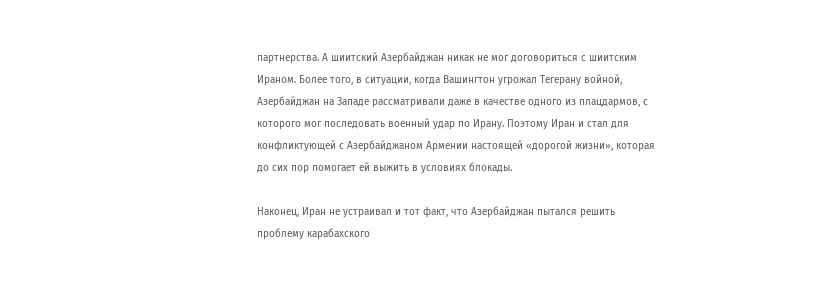партнерства. А шиитский Азербайджан никак не мог договориться с шиитским Ираном. Более того, в ситуации, когда Вашингтон угрожал Тегерану войной, Азербайджан на Западе рассматривали даже в качестве одного из плацдармов, с которого мог последовать военный удар по Ирану. Поэтому Иран и стал для конфликтующей с Азербайджаном Армении настоящей «дорогой жизни», которая до сих пор помогает ей выжить в условиях блокады.

Наконец, Иран не устраивал и тот факт, что Азербайджан пытался решить проблему карабахского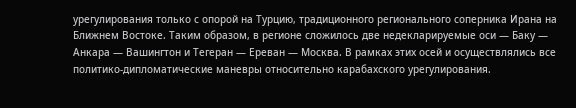урегулирования только с опорой на Турцию, традиционного регионального соперника Ирана на Ближнем Востоке. Таким образом, в регионе сложилось две недекларируемые оси — Баку — Анкара — Вашингтон и Тегеран — Ереван — Москва. В рамках этих осей и осуществлялись все политико-дипломатические маневры относительно карабахского урегулирования.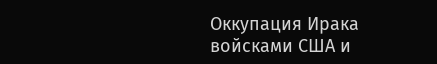Оккупация Ирака войсками США и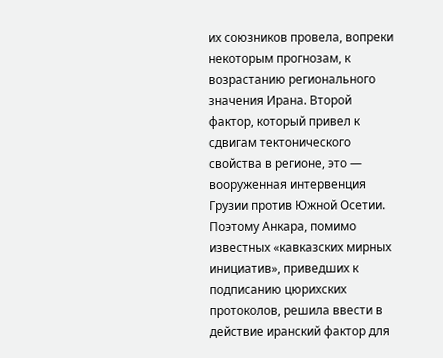их союзников провела, вопреки некоторым прогнозам, к возрастанию регионального значения Ирана. Второй фактор, который привел к сдвигам тектонического свойства в регионе, это — вооруженная интервенция Грузии против Южной Осетии. Поэтому Анкара, помимо известных «кавказских мирных инициатив», приведших к подписанию цюрихских протоколов, решила ввести в действие иранский фактор для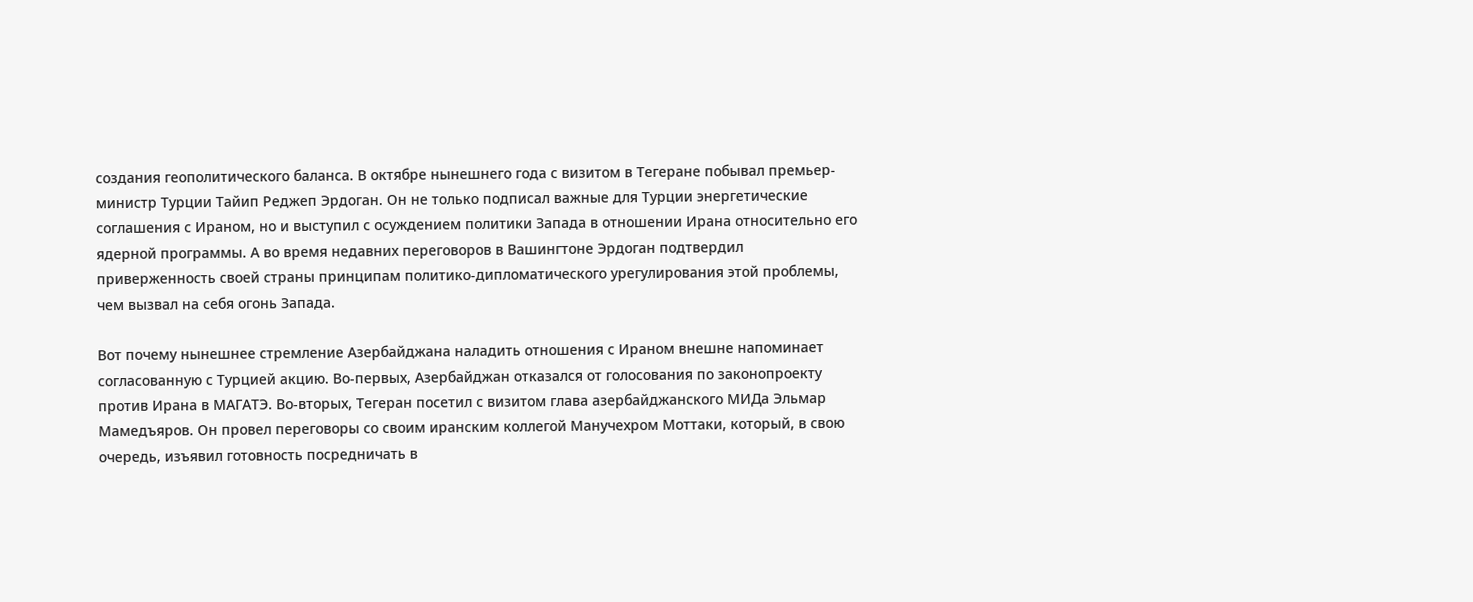создания геополитического баланса. В октябре нынешнего года с визитом в Тегеране побывал премьер-министр Турции Тайип Реджеп Эрдоган. Он не только подписал важные для Турции энергетические соглашения с Ираном, но и выступил с осуждением политики Запада в отношении Ирана относительно его ядерной программы. А во время недавних переговоров в Вашингтоне Эрдоган подтвердил приверженность своей страны принципам политико-дипломатического урегулирования этой проблемы, чем вызвал на себя огонь Запада.

Вот почему нынешнее стремление Азербайджана наладить отношения с Ираном внешне напоминает согласованную с Турцией акцию. Во-первых, Азербайджан отказался от голосования по законопроекту против Ирана в МАГАТЭ. Во-вторых, Тегеран посетил с визитом глава азербайджанского МИДа Эльмар Мамедъяров. Он провел переговоры со своим иранским коллегой Манучехром Моттаки, который, в свою очередь, изъявил готовность посредничать в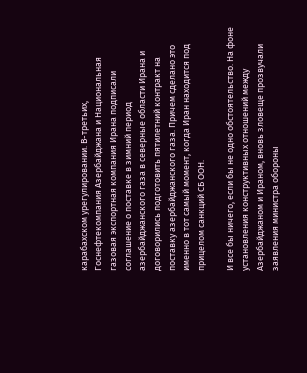карабахском урегулировании. В-третьих, Госнефтекомпания Азербайджана и Национальная газовая экспортная компания Ирана подписали соглашение о поставке в зимний период азербайджанского газа в северные области Ирана и договорились подготовить пятилетний контракт на поставку азербайджанского газа. Причем сделано это именно в тот самый момент, когда Иран находится под прицелом санкций СБ ООН.

И все бы ничего, если бы не одно обстоятельство. На фоне установления конструктивных отношений между Азербайджаном и Ираном, вновь зловеще прозвучали заявления министра обороны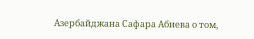Азербайджана Сафара Абиева о том,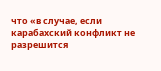что «в случае, если карабахский конфликт не разрешится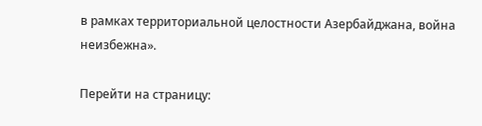в рамках территориальной целостности Азербайджана, война неизбежна».

Перейти на страницу: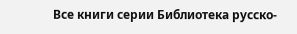Все книги серии Библиотека русско-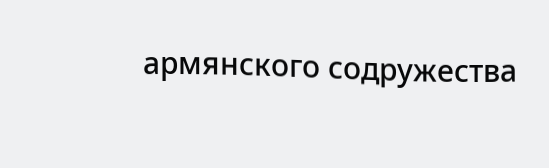армянского содружества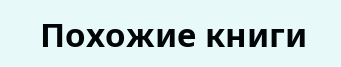Похожие книги